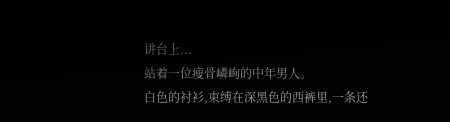讲台上...
站着一位瘦骨嶙峋的中年男人。
白色的衬衫,束缚在深黑色的西裤里,一条还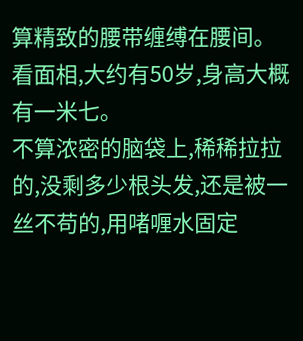算精致的腰带缠缚在腰间。
看面相,大约有50岁,身高大概有一米七。
不算浓密的脑袋上,稀稀拉拉的,没剩多少根头发,还是被一丝不苟的,用啫喱水固定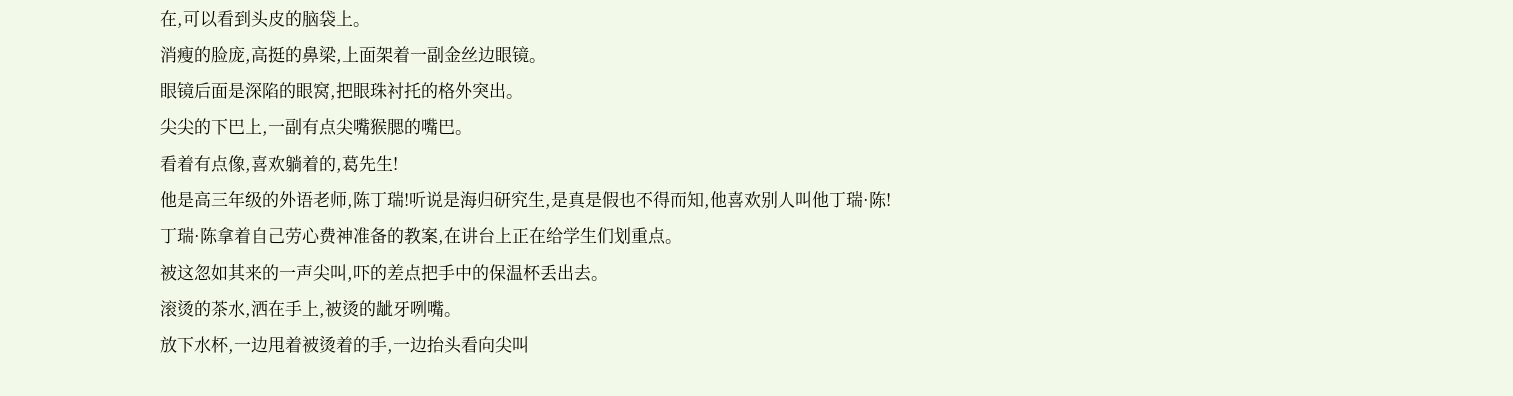在,可以看到头皮的脑袋上。
消瘦的脸庞,高挺的鼻梁,上面架着一副金丝边眼镜。
眼镜后面是深陷的眼窝,把眼珠衬托的格外突出。
尖尖的下巴上,一副有点尖嘴猴腮的嘴巴。
看着有点像,喜欢躺着的,葛先生!
他是高三年级的外语老师,陈丁瑞!听说是海归研究生,是真是假也不得而知,他喜欢别人叫他丁瑞·陈!
丁瑞·陈拿着自己劳心费神准备的教案,在讲台上正在给学生们划重点。
被这忽如其来的一声尖叫,吓的差点把手中的保温杯丢出去。
滚烫的茶水,洒在手上,被烫的龇牙咧嘴。
放下水杯,一边甩着被烫着的手,一边抬头看向尖叫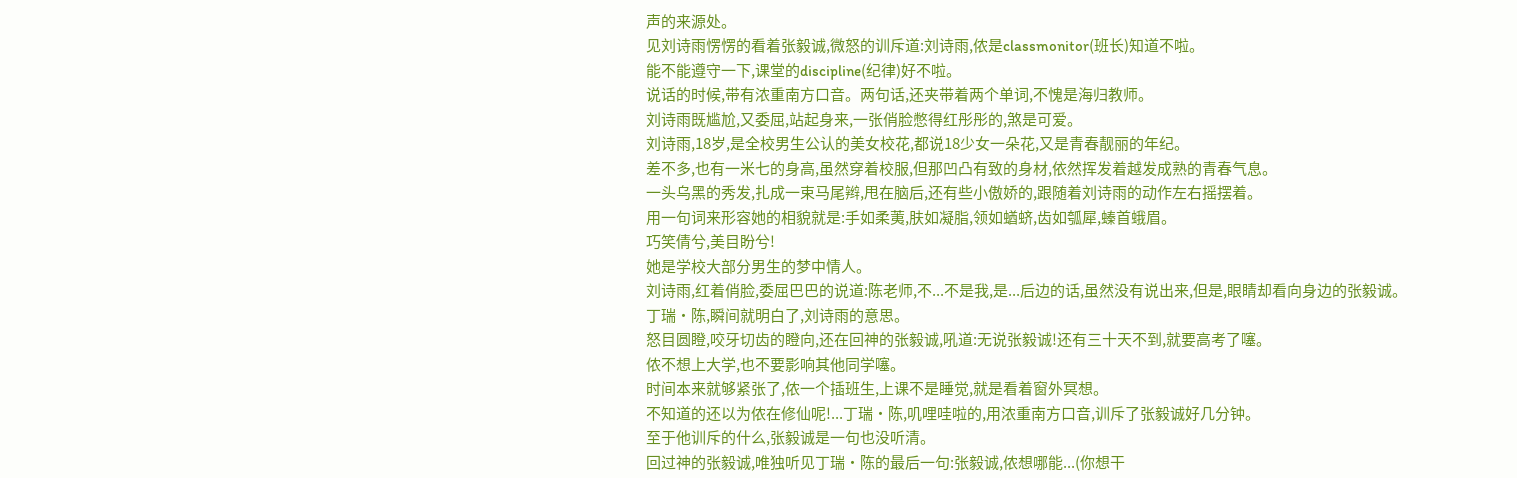声的来源处。
见刘诗雨愣愣的看着张毅诚,微怒的训斥道:刘诗雨,侬是classmonitor(班长)知道不啦。
能不能遵守一下,课堂的discipline(纪律)好不啦。
说话的时候,带有浓重南方口音。两句话,还夹带着两个单词,不愧是海归教师。
刘诗雨既尴尬,又委屈,站起身来,一张俏脸憋得红彤彤的,煞是可爱。
刘诗雨,18岁,是全校男生公认的美女校花,都说18少女一朵花,又是青春靓丽的年纪。
差不多,也有一米七的身高,虽然穿着校服,但那凹凸有致的身材,依然挥发着越发成熟的青春气息。
一头乌黑的秀发,扎成一束马尾辫,甩在脑后,还有些小傲娇的,跟随着刘诗雨的动作左右摇摆着。
用一句词来形容她的相貌就是:手如柔荑,肤如凝脂,领如蝤蛴,齿如瓠犀,螓首蛾眉。
巧笑倩兮,美目盼兮!
她是学校大部分男生的梦中情人。
刘诗雨,红着俏脸,委屈巴巴的说道:陈老师,不...不是我,是...后边的话,虽然没有说出来,但是,眼睛却看向身边的张毅诚。
丁瑞·陈,瞬间就明白了,刘诗雨的意思。
怒目圆瞪,咬牙切齿的瞪向,还在回神的张毅诚,吼道:无说张毅诚!还有三十天不到,就要高考了噻。
侬不想上大学,也不要影响其他同学噻。
时间本来就够紧张了,侬一个插班生,上课不是睡觉,就是看着窗外冥想。
不知道的还以为侬在修仙呢!...丁瑞·陈,叽哩哇啦的,用浓重南方口音,训斥了张毅诚好几分钟。
至于他训斥的什么,张毅诚是一句也没听清。
回过神的张毅诚,唯独听见丁瑞·陈的最后一句:张毅诚,侬想哪能...(你想干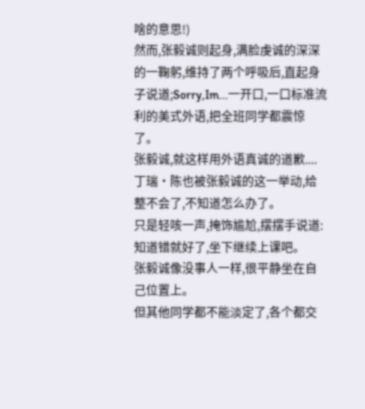啥的意思!)
然而,张毅诚则起身,满脸虔诚的深深的一鞠躬,维持了两个呼吸后,直起身子说道;Sorry,Im...一开口,一口标准流利的美式外语,把全班同学都震惊了。
张毅诚,就这样用外语真诚的道歉....
丁瑞·陈也被张毅诚的这一举动,给整不会了,不知道怎么办了。
只是轻咳一声,掩饰尴尬,摆摆手说道:知道错就好了,坐下继续上课吧。
张毅诚像没事人一样,很平静坐在自己位置上。
但其他同学都不能淡定了,各个都交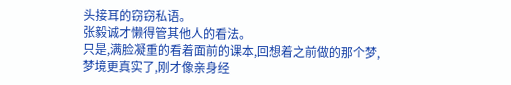头接耳的窃窃私语。
张毅诚才懒得管其他人的看法。
只是,满脸凝重的看着面前的课本,回想着之前做的那个梦,梦境更真实了,刚才像亲身经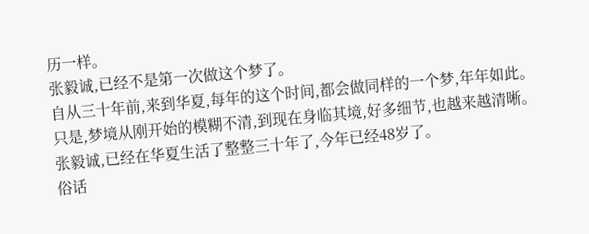历一样。
张毅诚,已经不是第一次做这个梦了。
自从三十年前,来到华夏,每年的这个时间,都会做同样的一个梦,年年如此。
只是,梦境从刚开始的模糊不清,到现在身临其境,好多细节,也越来越清晰。
张毅诚,已经在华夏生活了整整三十年了,今年已经48岁了。
俗话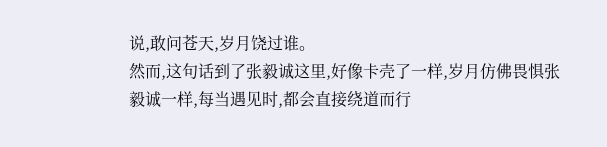说,敢问苍天,岁月饶过谁。
然而,这句话到了张毅诚这里,好像卡壳了一样,岁月仿佛畏惧张毅诚一样,每当遇见时,都会直接绕道而行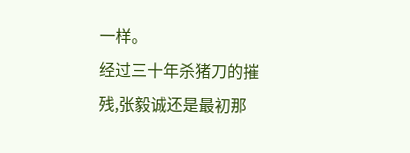一样。
经过三十年杀猪刀的摧残,张毅诚还是最初那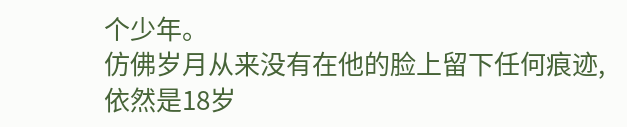个少年。
仿佛岁月从来没有在他的脸上留下任何痕迹,依然是18岁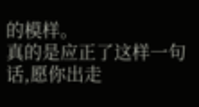的模样。
真的是应正了这样一句话,愿你出走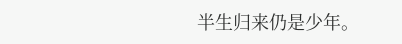半生归来仍是少年。